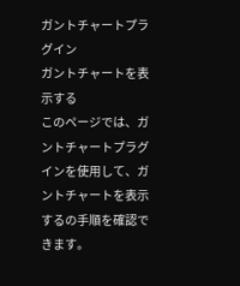ガントチャートプラグイン
ガントチャートを表示する
このページでは、ガントチャートプラグインを使用して、ガントチャートを表示するの手順を確認できます。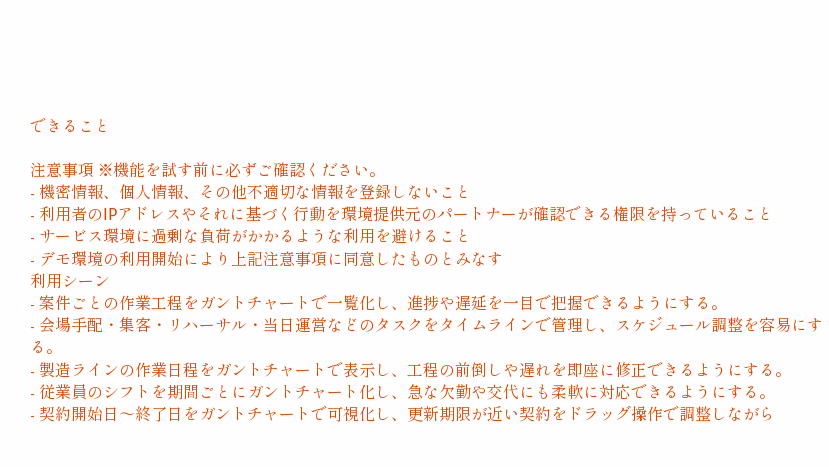できること

注意事項 ※機能を試す前に必ずご確認ください。
- 機密情報、個人情報、その他不適切な情報を登録しないこと
- 利用者のIPアドレスやそれに基づく行動を環境提供元のパートナーが確認できる権限を持っていること
- サービス環境に過剰な負荷がかかるような利用を避けること
- デモ環境の利用開始により上記注意事項に同意したものとみなす
利用シーン
- 案件ごとの作業工程をガントチャートで一覧化し、進捗や遅延を一目で把握できるようにする。
- 会場手配・集客・リハーサル・当日運営などのタスクをタイムラインで管理し、スケジュール調整を容易にする。
- 製造ラインの作業日程をガントチャートで表示し、工程の前倒しや遅れを即座に修正できるようにする。
- 従業員のシフトを期間ごとにガントチャート化し、急な欠勤や交代にも柔軟に対応できるようにする。
- 契約開始日〜終了日をガントチャートで可視化し、更新期限が近い契約をドラッグ操作で調整しながら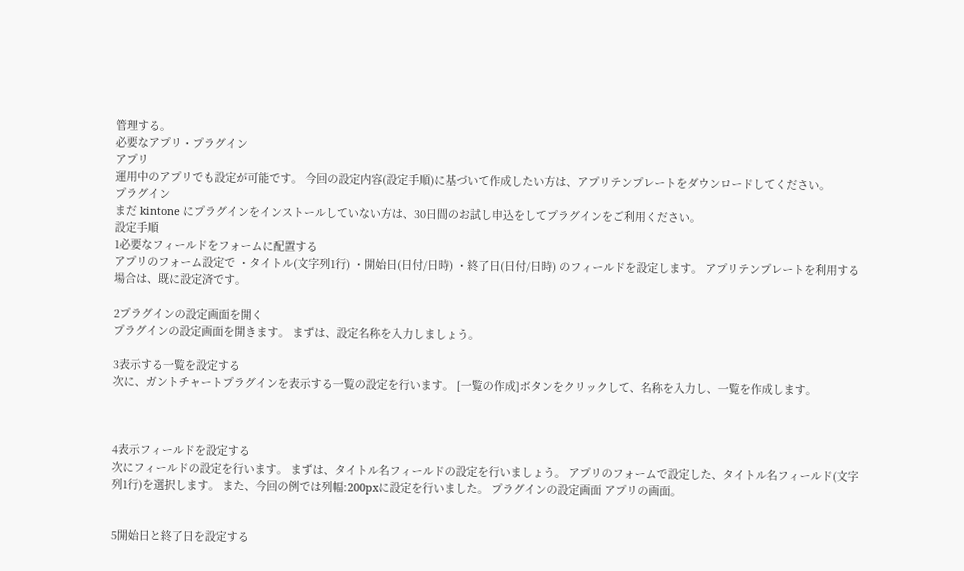管理する。
必要なアプリ・プラグイン
アプリ
運用中のアプリでも設定が可能です。 今回の設定内容(設定手順)に基づいて作成したい方は、アプリテンプレートをダウンロードしてください。
プラグイン
まだ kintone にプラグインをインストールしていない方は、30日間のお試し申込をしてプラグインをご利用ください。
設定手順
1必要なフィールドをフォームに配置する
アプリのフォーム設定で ・タイトル(文字列1行) ・開始日(日付/日時) ・終了日(日付/日時) のフィールドを設定します。 アプリテンプレートを利用する場合は、既に設定済です。

2プラグインの設定画面を開く
プラグインの設定画面を開きます。 まずは、設定名称を入力しましょう。

3表示する一覧を設定する
次に、ガントチャートプラグインを表示する一覧の設定を行います。 [一覧の作成]ボタンをクリックして、名称を入力し、一覧を作成します。



4表示フィールドを設定する
次にフィールドの設定を行います。 まずは、タイトル名フィールドの設定を行いましょう。 アプリのフォームで設定した、タイトル名フィールド(文字列1行)を選択します。 また、今回の例では列幅:200pxに設定を行いました。 プラグインの設定画面 アプリの画面。


5開始日と終了日を設定する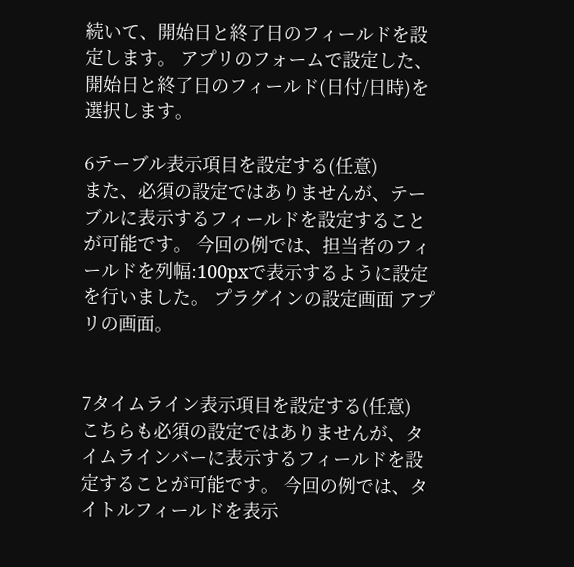続いて、開始日と終了日のフィールドを設定します。 アプリのフォームで設定した、開始日と終了日のフィールド(日付/日時)を選択します。

6テーブル表示項目を設定する(任意)
また、必須の設定ではありませんが、テーブルに表示するフィールドを設定することが可能です。 今回の例では、担当者のフィールドを列幅:100pxで表示するように設定を行いました。 プラグインの設定画面 アプリの画面。


7タイムライン表示項目を設定する(任意)
こちらも必須の設定ではありませんが、タイムラインバーに表示するフィールドを設定することが可能です。 今回の例では、タイトルフィールドを表示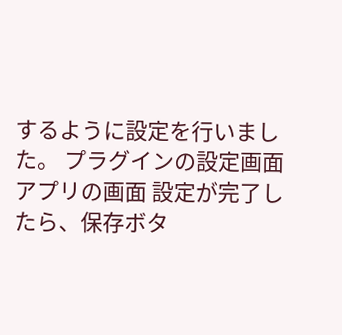するように設定を行いました。 プラグインの設定画面 アプリの画面 設定が完了したら、保存ボタ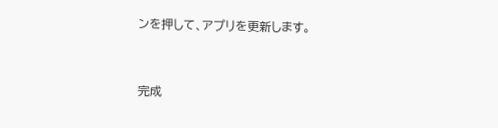ンを押して、アプリを更新します。


完成